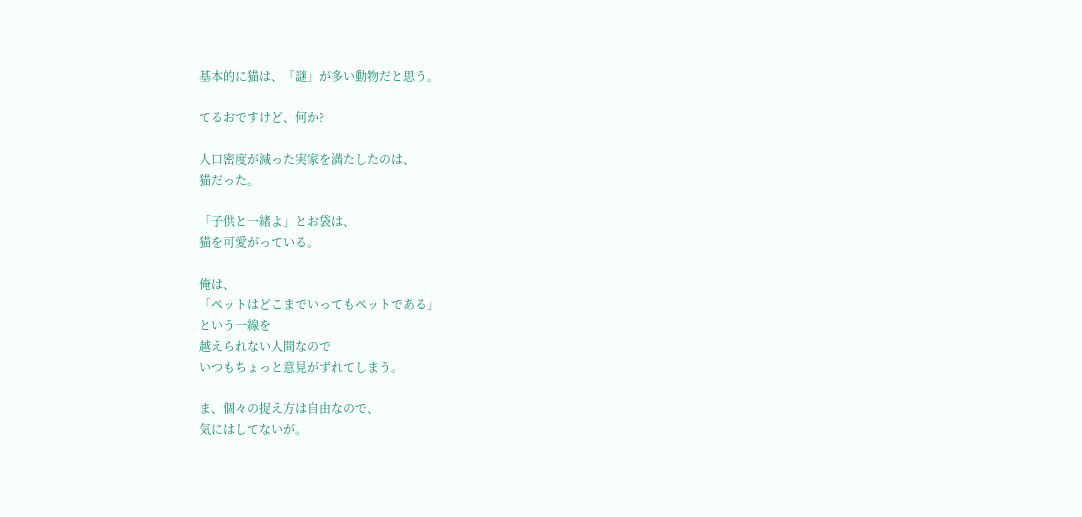基本的に猫は、「謎」が多い動物だと思う。

てるおですけど、何か?

人口密度が減った実家を満たしたのは、
猫だった。

「子供と一緒よ」とお袋は、
猫を可愛がっている。

俺は、
「ペットはどこまでいってもペットである」
という一線を
越えられない人間なので
いつもちょっと意見がずれてしまう。

ま、個々の捉え方は自由なので、
気にはしてないが。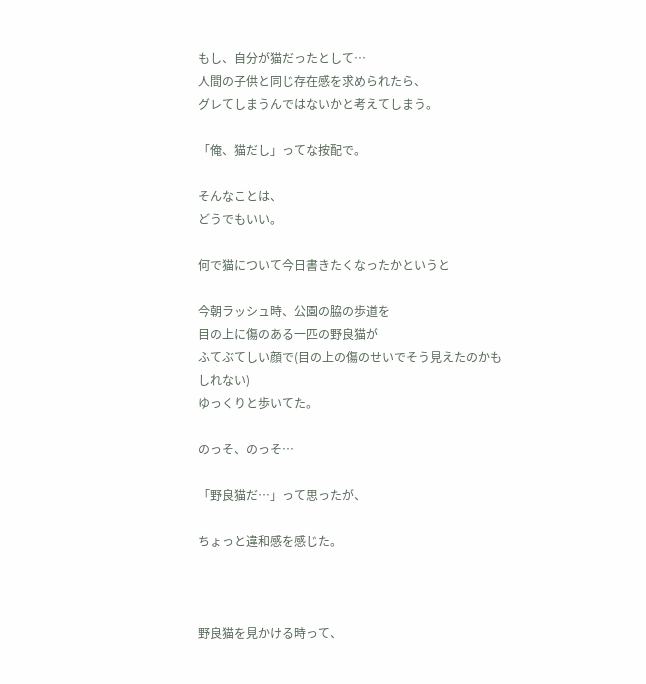もし、自分が猫だったとして…
人間の子供と同じ存在感を求められたら、
グレてしまうんではないかと考えてしまう。

「俺、猫だし」ってな按配で。

そんなことは、
どうでもいい。

何で猫について今日書きたくなったかというと

今朝ラッシュ時、公園の脇の歩道を
目の上に傷のある一匹の野良猫が
ふてぶてしい顔で(目の上の傷のせいでそう見えたのかもしれない)
ゆっくりと歩いてた。

のっそ、のっそ…

「野良猫だ…」って思ったが、

ちょっと違和感を感じた。



野良猫を見かける時って、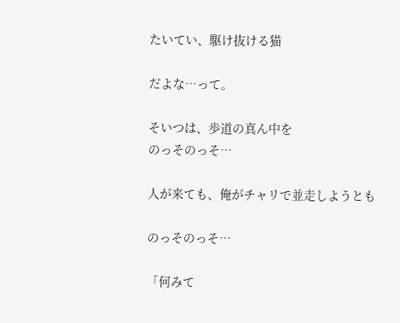たいてい、駆け抜ける猫

だよな…って。

そいつは、歩道の真ん中を
のっそのっそ…

人が来ても、俺がチャリで並走しようとも

のっそのっそ…

「何みて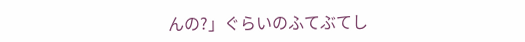んの?」ぐらいのふてぶてし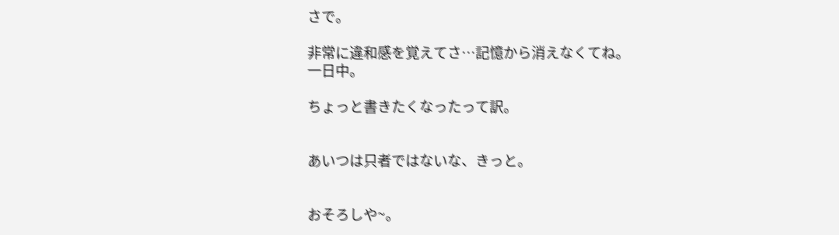さで。

非常に違和感を覚えてさ…記憶から消えなくてね。
一日中。

ちょっと書きたくなったって訳。


あいつは只者ではないな、きっと。


おそろしや~。